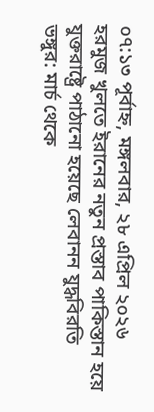০৭:১৩ পূর্বাহ্ন, মঙ্গলবার, ২৮ এপ্রিল ২০২৬
হরমুজ খুলতে ইরানের নতুন প্রস্তাব পাকিস্তান হয়ে যুক্তরাষ্ট্রে পাঠানো হয়েছে লেবানন যুদ্ধবিরতি ভঙ্গুর: মার্চ থেকে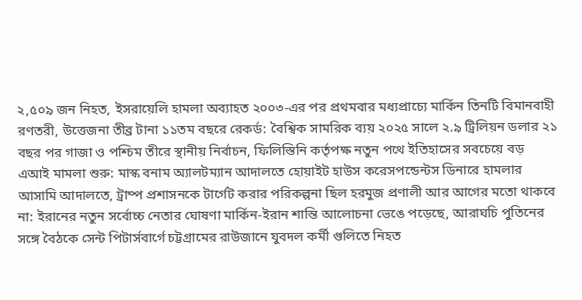২,৫০৯ জন নিহত, ইসরায়েলি হামলা অব্যাহত ২০০৩-এর পর প্রথমবার মধ্যপ্রাচ্যে মার্কিন তিনটি বিমানবাহী রণতরী, উত্তেজনা তীব্র টানা ১১তম বছরে রেকর্ড: বৈশ্বিক সামরিক ব্যয় ২০২৫ সালে ২.৯ ট্রিলিয়ন ডলার ২১ বছর পর গাজা ও পশ্চিম তীরে স্থানীয় নির্বাচন, ফিলিস্তিনি কর্তৃপক্ষ নতুন পথে ইতিহাসের সবচেয়ে বড় এআই মামলা শুরু: মাস্ক বনাম অ্যালটম্যান আদালতে হোয়াইট হাউস করেসপন্ডেন্টস ডিনারে হামলার আসামি আদালতে, ট্রাম্প প্রশাসনকে টার্গেট করার পরিকল্পনা ছিল হরমুজ প্রণালী আর আগের মতো থাকবে না: ইরানের নতুন সর্বোচ্চ নেতার ঘোষণা মার্কিন-ইরান শান্তি আলোচনা ভেঙে পড়েছে, আরাঘচি পুতিনের সঙ্গে বৈঠকে সেন্ট পিটার্সবার্গে চট্টগ্রামের রাউজানে যুবদল কর্মী গুলিতে নিহত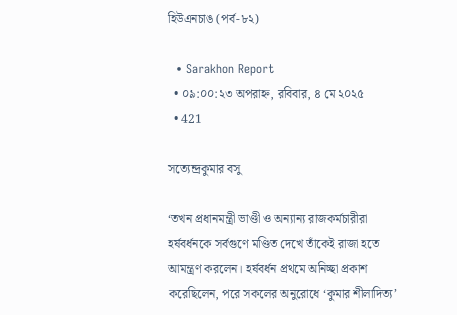হিউএনচাঙ (পর্ব-৮২)

  • Sarakhon Report
  • ০৯:০০:২৩ অপরাহ্ন, রবিবার, ৪ মে ২০২৫
  • 421

সত্যেন্দ্রকুমার বসু

‘তখন প্রধানমন্ত্রী ভাণ্ডী ও অন্যান্য রাজকর্মচারীরা হর্ষবর্ধনকে সর্বগুণে মণ্ডিত দেখে তাঁকেই রাজা হতে আমন্ত্রণ করলেন। হর্ষবর্ধন প্রথমে অনিচ্ছা প্রকাশ করেছিলেন, পরে সকলের অনুরোধে ‘কুমার শীলাদিত্য’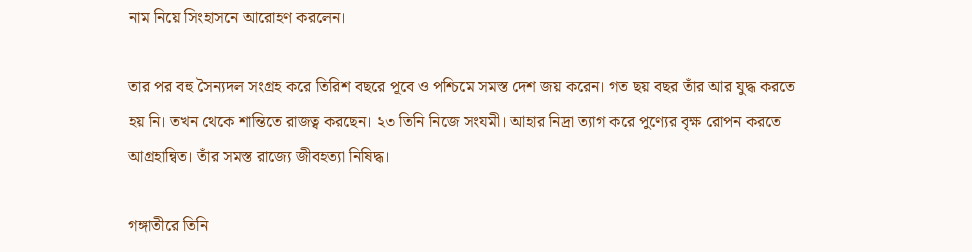নাম নিয়ে সিংহাসনে আরোহণ করলেন।

তার পর বহু সৈন্যদল সংগ্রহ করে তিরিশ বছরে পূবে ও পশ্চিমে সমস্ত দেশ জয় করেন। গত ছয় বছর তাঁর আর যুদ্ধ করতে হয় নি। তখন থেকে শান্তিতে রাজত্ব করছেন। ২৩ তিনি নিজে সংযমী। আহার নিদ্রা ত্যাগ করে পুণ্যের বৃক্ষ রোপন করতে আগ্রহান্বিত। তাঁর সমস্ত রাজ্যে জীবহত্যা নিষিদ্ধ।

গঙ্গাতীরে তিনি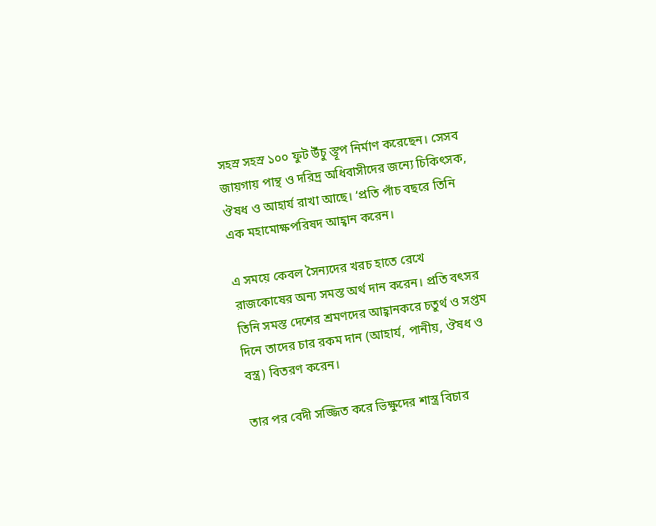সহস্র সহস্র ১০০ ফুট উঁচু স্তূপ নির্মাণ করেছেন। সেসব জায়গায় পান্থ ও দরিদ্র অধিবাসীদের জন্যে চিকিৎসক, ঔষধ ও আহার্য রাখা আছে। ‘প্রতি পাঁচ বছরে তিনি এক মহামোক্ষপরিষদ আহ্বান করেন।

এ সময়ে কেবল সৈন্যদের খরচ হাতে রেখে রাজকোষের অন্য সমস্ত অর্থ দান করেন। প্রতি বৎসর তিনি সমস্ত দেশের শ্রমণদের আহ্বানকরে চতুর্থ ও সপ্তম দিনে তাদের চার রকম দান (আহার্য, পানীয়, ঔষধ ও বস্ত্র) বিতরণ করেন।

তার পর বেদী সজ্জিত করে ভিক্ষুদের শাস্ত্র বিচার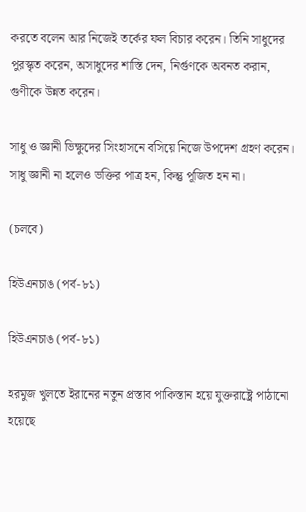করতে বলেন আর নিজেই তর্কের ফল বিচার করেন। তিনি সাধুদের পুরস্কৃত করেন, অসাধুদের শাস্তি দেন, নির্গুণকে অবনত করান, গুণীকে উন্নত করেন।

সাধু ও জ্ঞানী ভিক্ষুদের সিংহাসনে বসিয়ে নিজে উপদেশ গ্রহণ করেন। সাধু জ্ঞানী না হলেও ভক্তির পাত্র হন, কিন্তু পূজিত হন না।

(চলবে)

হিউএনচাঙ (পর্ব-৮১)

হিউএনচাঙ (পর্ব-৮১)

হরমুজ খুলতে ইরানের নতুন প্রস্তাব পাকিস্তান হয়ে যুক্তরাষ্ট্রে পাঠানো হয়েছে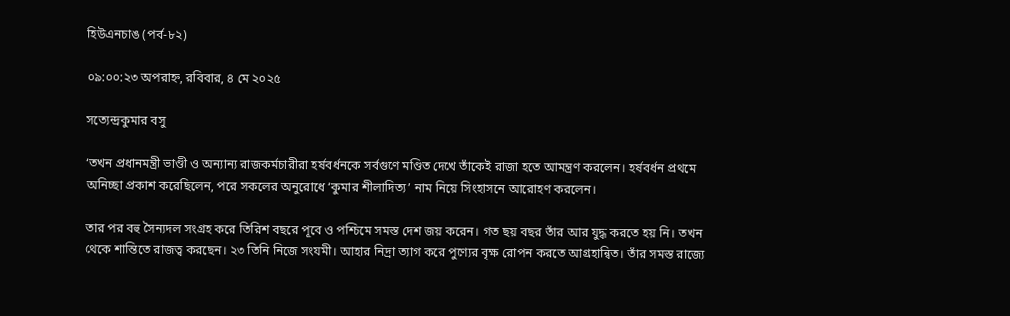হিউএনচাঙ (পর্ব-৮২)

০৯:০০:২৩ অপরাহ্ন, রবিবার, ৪ মে ২০২৫

সত্যেন্দ্রকুমার বসু

‘তখন প্রধানমন্ত্রী ভাণ্ডী ও অন্যান্য রাজকর্মচারীরা হর্ষবর্ধনকে সর্বগুণে মণ্ডিত দেখে তাঁকেই রাজা হতে আমন্ত্রণ করলেন। হর্ষবর্ধন প্রথমে অনিচ্ছা প্রকাশ করেছিলেন, পরে সকলের অনুরোধে ‘কুমার শীলাদিত্য’ নাম নিয়ে সিংহাসনে আরোহণ করলেন।

তার পর বহু সৈন্যদল সংগ্রহ করে তিরিশ বছরে পূবে ও পশ্চিমে সমস্ত দেশ জয় করেন। গত ছয় বছর তাঁর আর যুদ্ধ করতে হয় নি। তখন থেকে শান্তিতে রাজত্ব করছেন। ২৩ তিনি নিজে সংযমী। আহার নিদ্রা ত্যাগ করে পুণ্যের বৃক্ষ রোপন করতে আগ্রহান্বিত। তাঁর সমস্ত রাজ্যে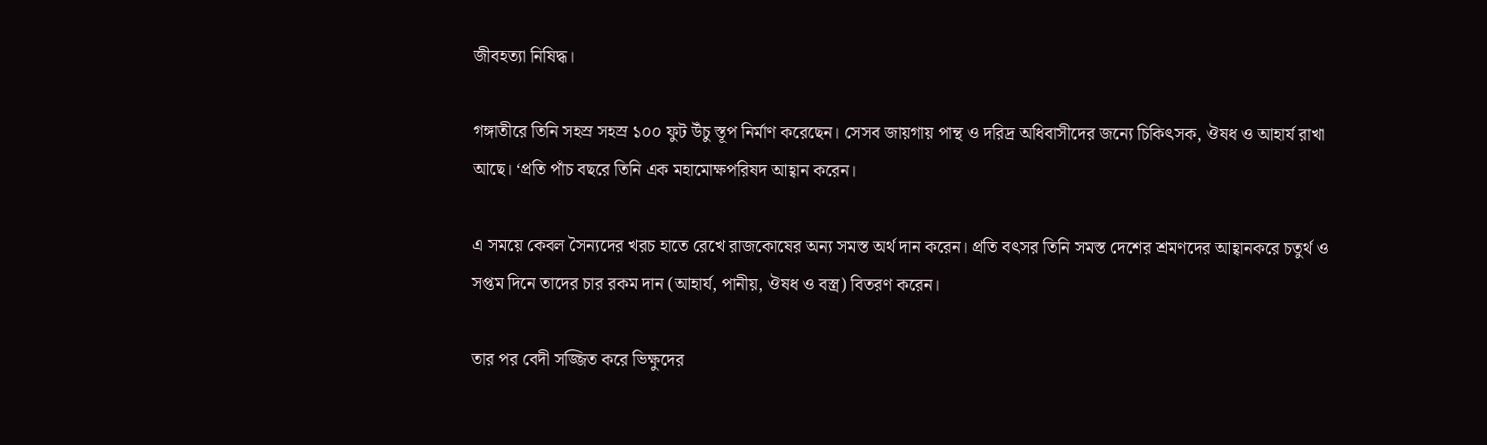জীবহত্যা নিষিদ্ধ।

গঙ্গাতীরে তিনি সহস্র সহস্র ১০০ ফুট উঁচু স্তূপ নির্মাণ করেছেন। সেসব জায়গায় পান্থ ও দরিদ্র অধিবাসীদের জন্যে চিকিৎসক, ঔষধ ও আহার্য রাখা আছে। ‘প্রতি পাঁচ বছরে তিনি এক মহামোক্ষপরিষদ আহ্বান করেন।

এ সময়ে কেবল সৈন্যদের খরচ হাতে রেখে রাজকোষের অন্য সমস্ত অর্থ দান করেন। প্রতি বৎসর তিনি সমস্ত দেশের শ্রমণদের আহ্বানকরে চতুর্থ ও সপ্তম দিনে তাদের চার রকম দান (আহার্য, পানীয়, ঔষধ ও বস্ত্র) বিতরণ করেন।

তার পর বেদী সজ্জিত করে ভিক্ষুদের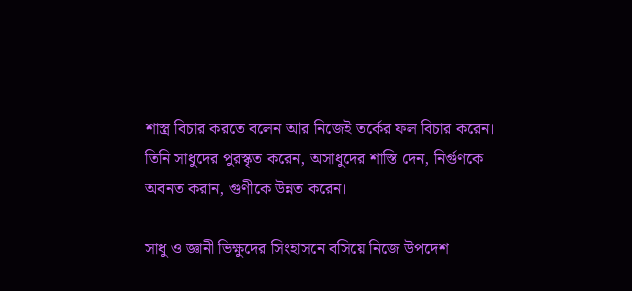শাস্ত্র বিচার করতে বলেন আর নিজেই তর্কের ফল বিচার করেন। তিনি সাধুদের পুরস্কৃত করেন, অসাধুদের শাস্তি দেন, নির্গুণকে অবনত করান, গুণীকে উন্নত করেন।

সাধু ও জ্ঞানী ভিক্ষুদের সিংহাসনে বসিয়ে নিজে উপদেশ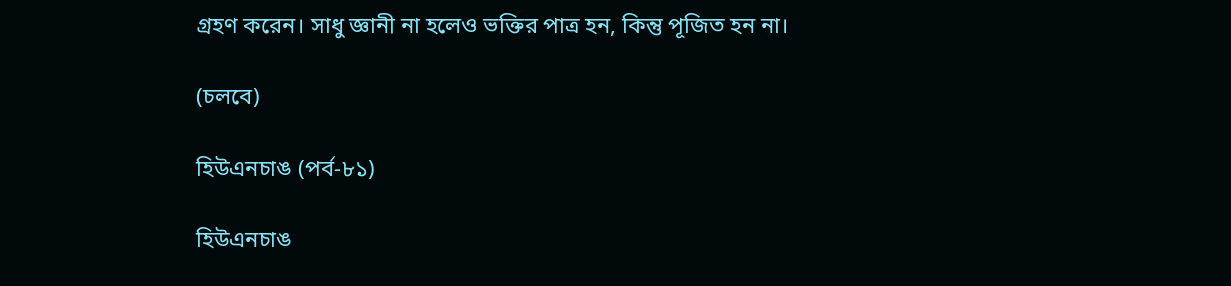গ্রহণ করেন। সাধু জ্ঞানী না হলেও ভক্তির পাত্র হন, কিন্তু পূজিত হন না।

(চলবে)

হিউএনচাঙ (পর্ব-৮১)

হিউএনচাঙ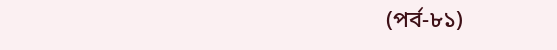(পর্ব-৮১)